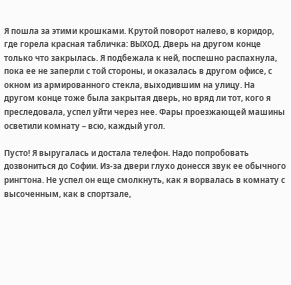Я пошла за этими крошками. Крутой поворот налево, в коридор, где горела красная табличка: ВЫХОД. Дверь на другом конце только что закрылась. Я подбежала к ней, поспешно распахнула, пока ее не заперли с той стороны, и оказалась в другом офисе, с окном из армированного стекла, выходившим на улицу. На другом конце тоже была закрытая дверь, но вряд ли тот, кого я преследовала, успел уйти через нее. Фары проезжающей машины осветили комнату – всю, каждый угол.

Пусто! Я выругалась и достала телефон. Надо попробовать дозвониться до Софии. Из-за двери глухо донесся звук ее обычного рингтона. Не успел он еще смолкнуть, как я ворвалась в комнату с высоченным, как в спортзале,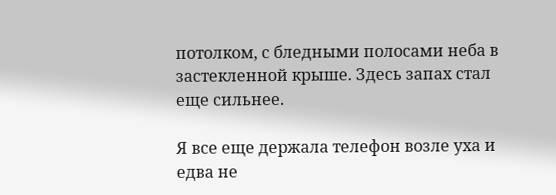потолком, с бледными полосами неба в застекленной крыше. Здесь запах стал еще сильнее.

Я все еще держала телефон возле уха и едва не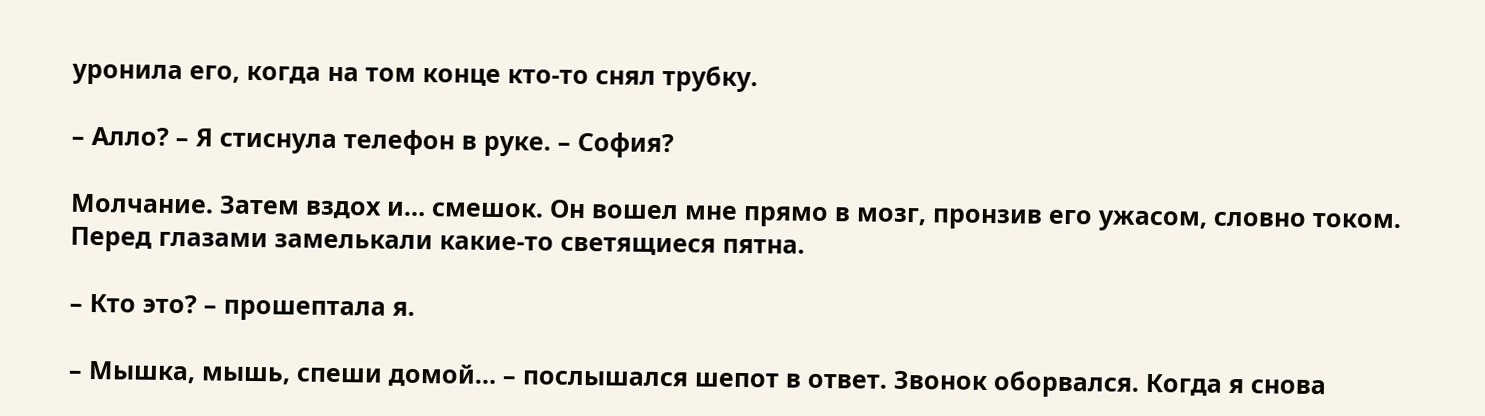уронила его, когда на том конце кто-то снял трубку.

– Алло? – Я стиснула телефон в руке. – София?

Молчание. Затем вздох и… смешок. Он вошел мне прямо в мозг, пронзив его ужасом, словно током. Перед глазами замелькали какие-то светящиеся пятна.

– Кто это? – прошептала я.

– Мышка, мышь, спеши домой… – послышался шепот в ответ. Звонок оборвался. Когда я снова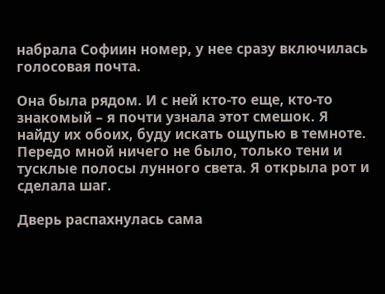набрала Софиин номер, у нее сразу включилась голосовая почта.

Она была рядом. И с ней кто-то еще, кто-то знакомый – я почти узнала этот смешок. Я найду их обоих, буду искать ощупью в темноте. Передо мной ничего не было, только тени и тусклые полосы лунного света. Я открыла рот и сделала шаг.

Дверь распахнулась сама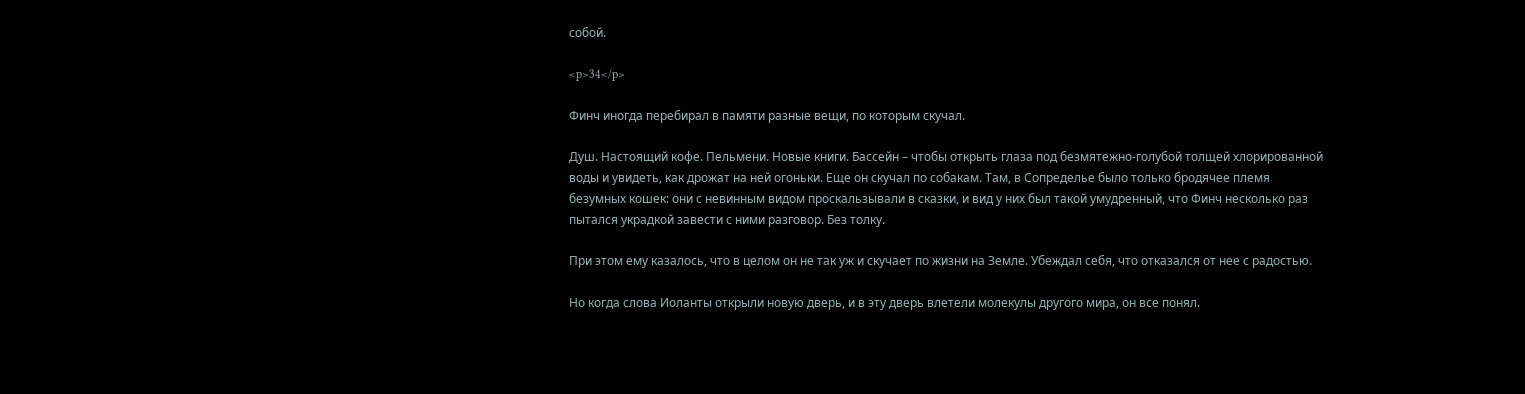собой.

<p>34</p>

Финч иногда перебирал в памяти разные вещи, по которым скучал.

Душ. Настоящий кофе. Пельмени. Новые книги. Бассейн – чтобы открыть глаза под безмятежно-голубой толщей хлорированной воды и увидеть, как дрожат на ней огоньки. Еще он скучал по собакам. Там, в Сопределье было только бродячее племя безумных кошек: они с невинным видом проскальзывали в сказки, и вид у них был такой умудренный, что Финч несколько раз пытался украдкой завести с ними разговор. Без толку.

При этом ему казалось, что в целом он не так уж и скучает по жизни на Земле. Убеждал себя, что отказался от нее с радостью.

Но когда слова Иоланты открыли новую дверь, и в эту дверь влетели молекулы другого мира, он все понял.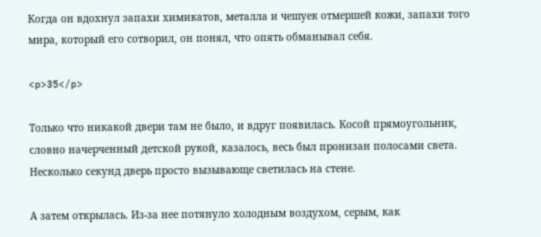Когда он вдохнул запахи химикатов, металла и чешуек отмершей кожи, запахи того мира, который его сотворил, он понял, что опять обманывал себя.

<p>35</p>

Только что никакой двери там не было, и вдруг появилась. Косой прямоугольник, словно начерченный детской рукой, казалось, весь был пронизан полосами света. Несколько секунд дверь просто вызывающе светилась на стене.

А затем открылась. Из-за нее потянуло холодным воздухом, серым, как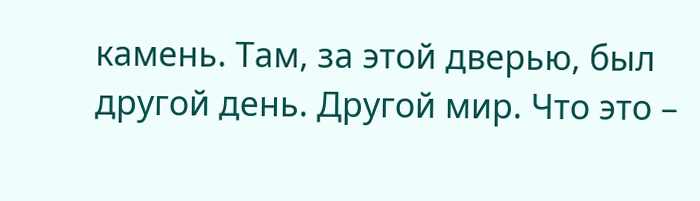камень. Там, за этой дверью, был другой день. Другой мир. Что это –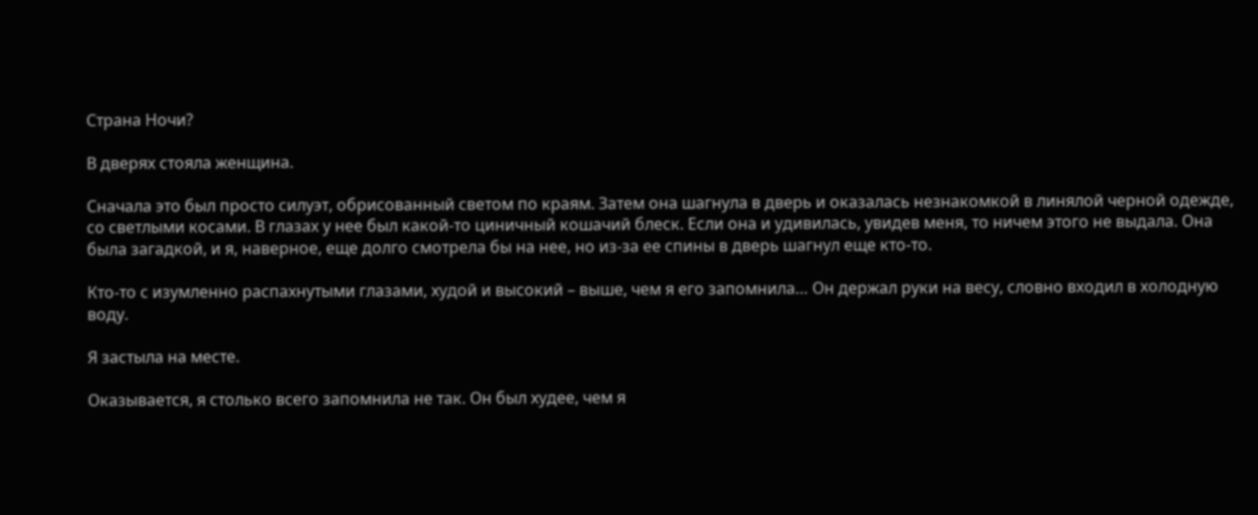Страна Ночи?

В дверях стояла женщина.

Сначала это был просто силуэт, обрисованный светом по краям. Затем она шагнула в дверь и оказалась незнакомкой в линялой черной одежде, со светлыми косами. В глазах у нее был какой-то циничный кошачий блеск. Если она и удивилась, увидев меня, то ничем этого не выдала. Она была загадкой, и я, наверное, еще долго смотрела бы на нее, но из-за ее спины в дверь шагнул еще кто-то.

Кто-то с изумленно распахнутыми глазами, худой и высокий – выше, чем я его запомнила… Он держал руки на весу, словно входил в холодную воду.

Я застыла на месте.

Оказывается, я столько всего запомнила не так. Он был худее, чем я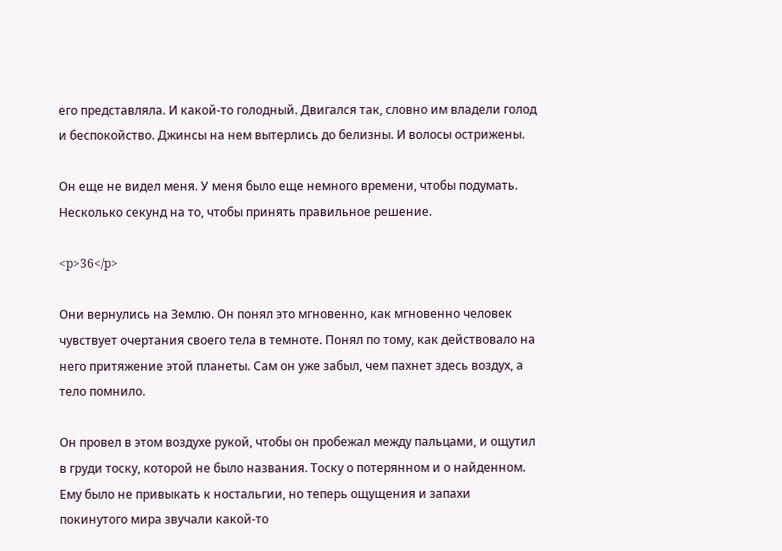его представляла. И какой-то голодный. Двигался так, словно им владели голод и беспокойство. Джинсы на нем вытерлись до белизны. И волосы острижены.

Он еще не видел меня. У меня было еще немного времени, чтобы подумать. Несколько секунд на то, чтобы принять правильное решение.

<p>36</p>

Они вернулись на Землю. Он понял это мгновенно, как мгновенно человек чувствует очертания своего тела в темноте. Понял по тому, как действовало на него притяжение этой планеты. Сам он уже забыл, чем пахнет здесь воздух, а тело помнило.

Он провел в этом воздухе рукой, чтобы он пробежал между пальцами, и ощутил в груди тоску, которой не было названия. Тоску о потерянном и о найденном. Ему было не привыкать к ностальгии, но теперь ощущения и запахи покинутого мира звучали какой-то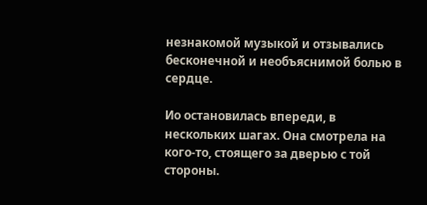незнакомой музыкой и отзывались бесконечной и необъяснимой болью в сердце.

Ио остановилась впереди, в нескольких шагах. Она смотрела на кого-то, стоящего за дверью с той стороны.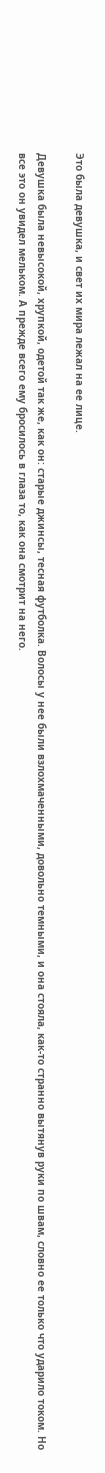Это была девушка, и свет их мира лежал на ее лице.

Девушка была невысокой, хрупкой, одетой так же, как он: старые джинсы, тесная футболка. Волосы у нее были взлохмаченными, довольно темными, и она стояла, как-то странно вытянув руки по швам, словно ее только что ударило током. Но все это он увидел мельком. А прежде всего ему бросилось в глаза то, как она смотрит на него.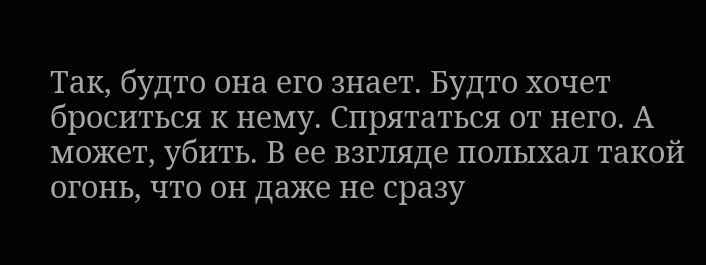Так, будто она его знает. Будто хочет броситься к нему. Спрятаться от него. А может, убить. В ее взгляде полыхал такой огонь, что он даже не сразу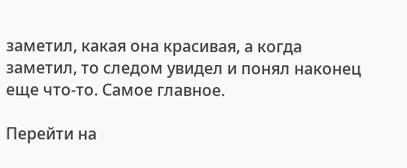заметил, какая она красивая, а когда заметил, то следом увидел и понял наконец еще что-то. Самое главное.

Перейти на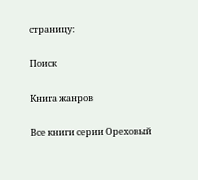страницу:

Поиск

Книга жанров

Все книги серии Ореховый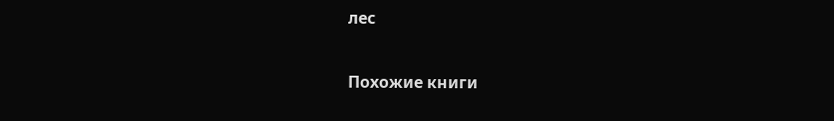лес

Похожие книги